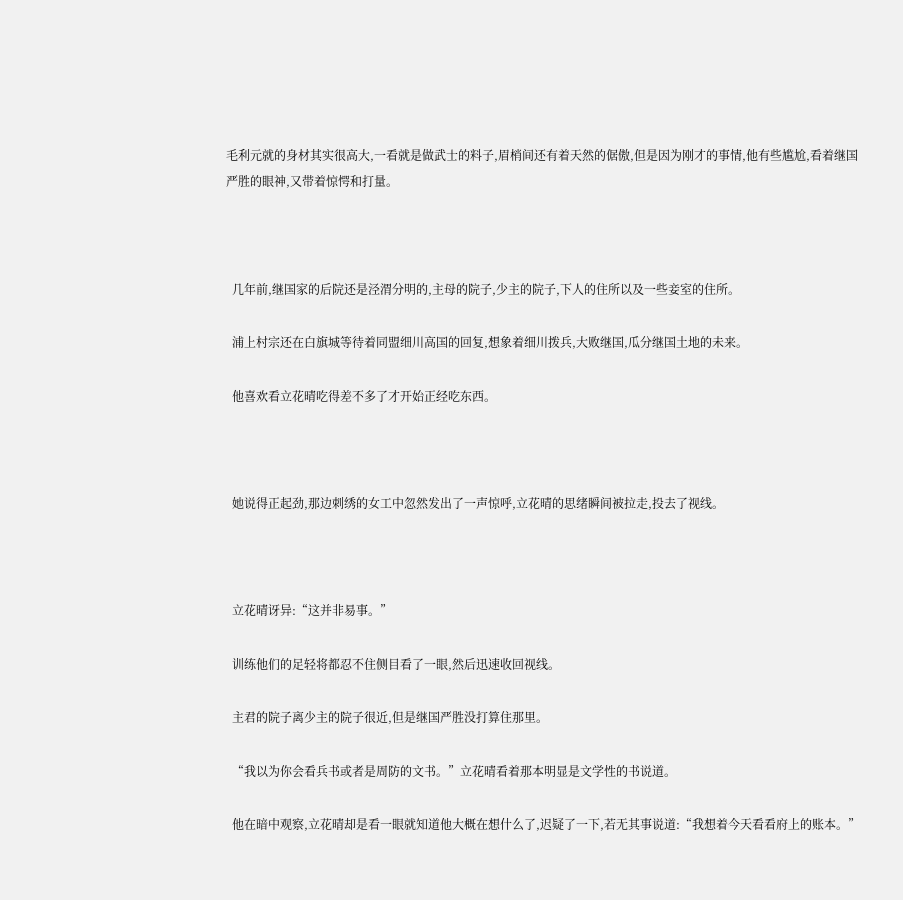毛利元就的身材其实很高大,一看就是做武士的料子,眉梢间还有着天然的倨傲,但是因为刚才的事情,他有些尴尬,看着继国严胜的眼神,又带着惊愕和打量。



  几年前,继国家的后院还是泾渭分明的,主母的院子,少主的院子,下人的住所以及一些妾室的住所。

  浦上村宗还在白旗城等待着同盟细川高国的回复,想象着细川拨兵,大败继国,瓜分继国土地的未来。

  他喜欢看立花晴吃得差不多了才开始正经吃东西。



  她说得正起劲,那边刺绣的女工中忽然发出了一声惊呼,立花晴的思绪瞬间被拉走,投去了视线。



  立花晴讶异:“这并非易事。”

  训练他们的足轻将都忍不住侧目看了一眼,然后迅速收回视线。

  主君的院子离少主的院子很近,但是继国严胜没打算住那里。

  “我以为你会看兵书或者是周防的文书。”立花晴看着那本明显是文学性的书说道。

  他在暗中观察,立花晴却是看一眼就知道他大概在想什么了,迟疑了一下,若无其事说道:“我想着今天看看府上的账本。”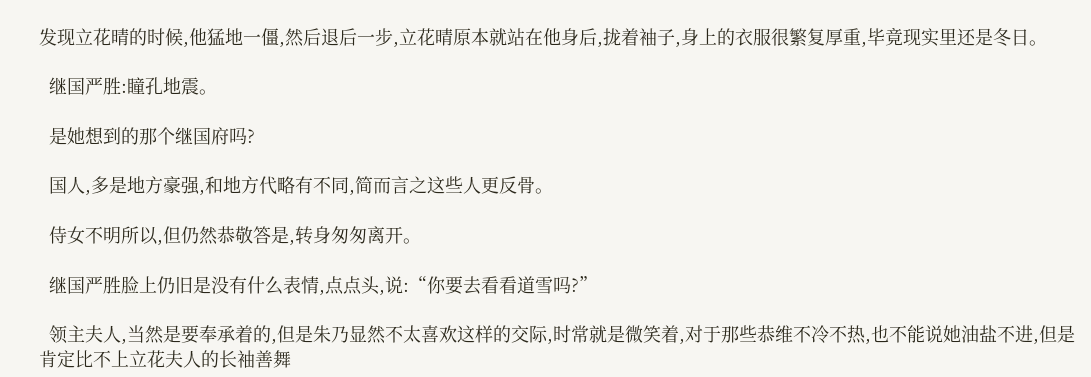发现立花晴的时候,他猛地一僵,然后退后一步,立花晴原本就站在他身后,拢着袖子,身上的衣服很繁复厚重,毕竟现实里还是冬日。

  继国严胜:瞳孔地震。

  是她想到的那个继国府吗?

  国人,多是地方豪强,和地方代略有不同,简而言之这些人更反骨。

  侍女不明所以,但仍然恭敬答是,转身匆匆离开。

  继国严胜脸上仍旧是没有什么表情,点点头,说:“你要去看看道雪吗?”

  领主夫人,当然是要奉承着的,但是朱乃显然不太喜欢这样的交际,时常就是微笑着,对于那些恭维不冷不热,也不能说她油盐不进,但是肯定比不上立花夫人的长袖善舞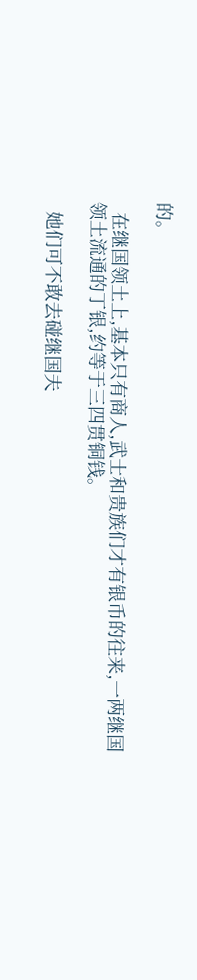的。

  在继国领土上,基本只有商人,武士和贵族们才有银币的往来,一两继国领土流通的丁银,约等于三四贯铜钱。

  她们可不敢去碰继国夫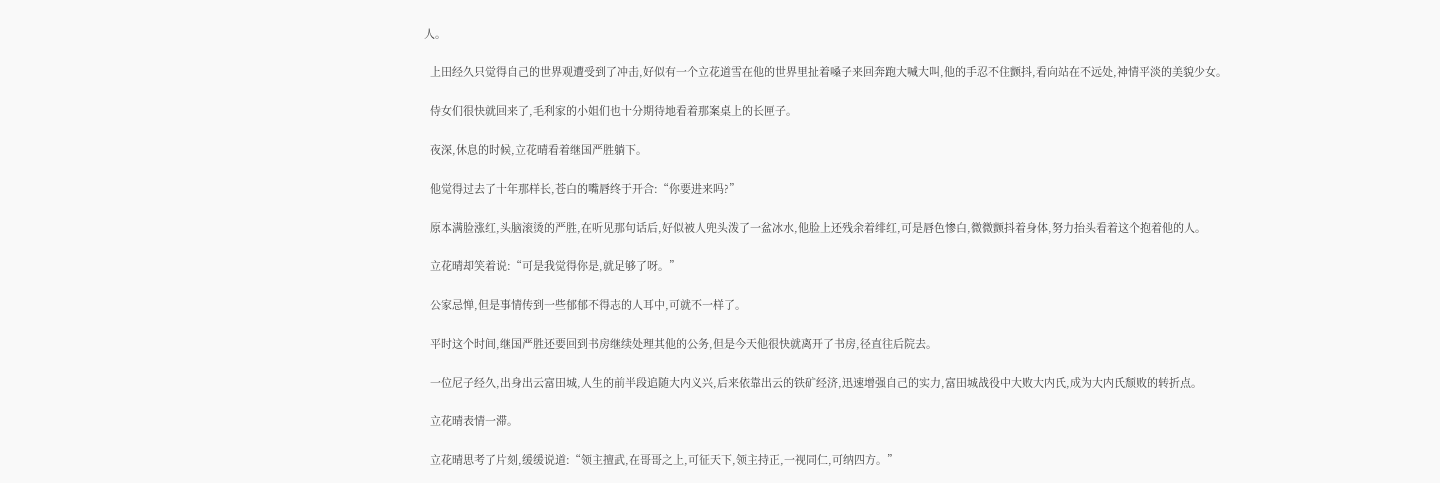人。

  上田经久只觉得自己的世界观遭受到了冲击,好似有一个立花道雪在他的世界里扯着嗓子来回奔跑大喊大叫,他的手忍不住颤抖,看向站在不远处,神情平淡的美貌少女。

  侍女们很快就回来了,毛利家的小姐们也十分期待地看着那案桌上的长匣子。

  夜深,休息的时候,立花晴看着继国严胜躺下。

  他觉得过去了十年那样长,苍白的嘴唇终于开合:“你要进来吗?”

  原本满脸涨红,头脑滚烫的严胜,在听见那句话后,好似被人兜头泼了一盆冰水,他脸上还残余着绯红,可是唇色惨白,微微颤抖着身体,努力抬头看着这个抱着他的人。

  立花晴却笑着说:“可是我觉得你是,就足够了呀。”

  公家忌惮,但是事情传到一些郁郁不得志的人耳中,可就不一样了。

  平时这个时间,继国严胜还要回到书房继续处理其他的公务,但是今天他很快就离开了书房,径直往后院去。

  一位尼子经久,出身出云富田城,人生的前半段追随大内义兴,后来依靠出云的铁矿经济,迅速增强自己的实力,富田城战役中大败大内氏,成为大内氏颓败的转折点。

  立花晴表情一滞。

  立花晴思考了片刻,缓缓说道:“领主擅武,在哥哥之上,可征天下,领主持正,一视同仁,可纳四方。”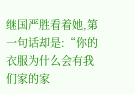继国严胜看着她,第一句话却是:“你的衣服为什么会有我们家的家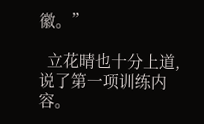徽。”

  立花晴也十分上道,说了第一项训练内容。